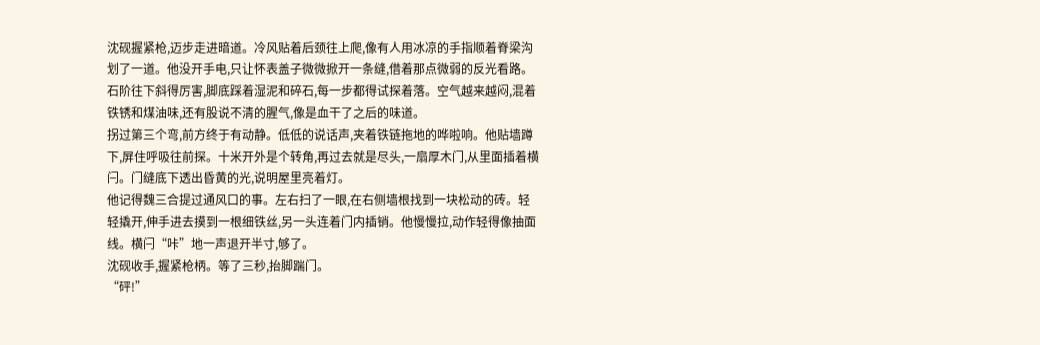沈砚握紧枪,迈步走进暗道。冷风贴着后颈往上爬,像有人用冰凉的手指顺着脊梁沟划了一道。他没开手电,只让怀表盖子微微掀开一条缝,借着那点微弱的反光看路。石阶往下斜得厉害,脚底踩着湿泥和碎石,每一步都得试探着落。空气越来越闷,混着铁锈和煤油味,还有股说不清的腥气,像是血干了之后的味道。
拐过第三个弯,前方终于有动静。低低的说话声,夹着铁链拖地的哗啦响。他贴墙蹲下,屏住呼吸往前探。十米开外是个转角,再过去就是尽头,一扇厚木门,从里面插着横闩。门缝底下透出昏黄的光,说明屋里亮着灯。
他记得魏三合提过通风口的事。左右扫了一眼,在右侧墙根找到一块松动的砖。轻轻撬开,伸手进去摸到一根细铁丝,另一头连着门内插销。他慢慢拉,动作轻得像抽面线。横闩“咔”地一声退开半寸,够了。
沈砚收手,握紧枪柄。等了三秒,抬脚踹门。
“砰!”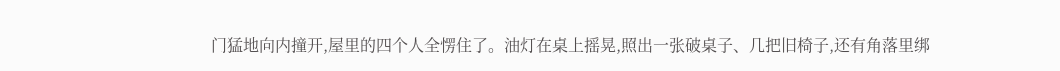门猛地向内撞开,屋里的四个人全愣住了。油灯在桌上摇晃,照出一张破桌子、几把旧椅子,还有角落里绑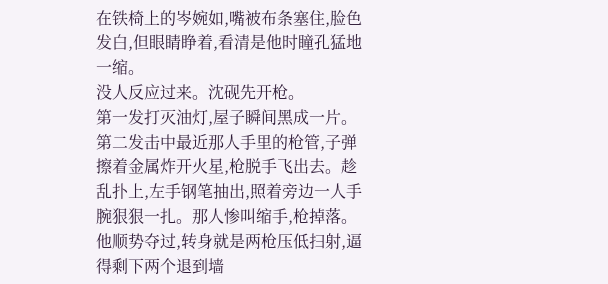在铁椅上的岑婉如,嘴被布条塞住,脸色发白,但眼睛睁着,看清是他时瞳孔猛地一缩。
没人反应过来。沈砚先开枪。
第一发打灭油灯,屋子瞬间黑成一片。第二发击中最近那人手里的枪管,子弹擦着金属炸开火星,枪脱手飞出去。趁乱扑上,左手钢笔抽出,照着旁边一人手腕狠狠一扎。那人惨叫缩手,枪掉落。他顺势夺过,转身就是两枪压低扫射,逼得剩下两个退到墙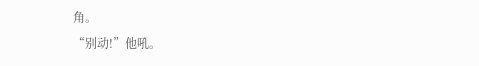角。
“别动!”他吼。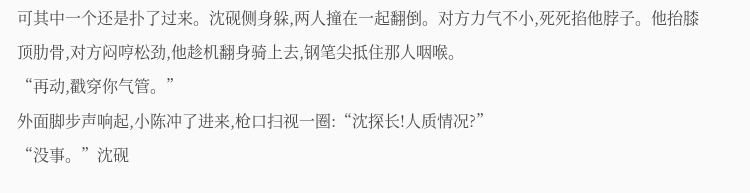可其中一个还是扑了过来。沈砚侧身躲,两人撞在一起翻倒。对方力气不小,死死掐他脖子。他抬膝顶肋骨,对方闷哼松劲,他趁机翻身骑上去,钢笔尖抵住那人咽喉。
“再动,戳穿你气管。”
外面脚步声响起,小陈冲了进来,枪口扫视一圈:“沈探长!人质情况?”
“没事。”沈砚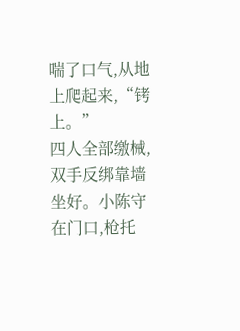喘了口气,从地上爬起来,“铐上。”
四人全部缴械,双手反绑靠墙坐好。小陈守在门口,枪托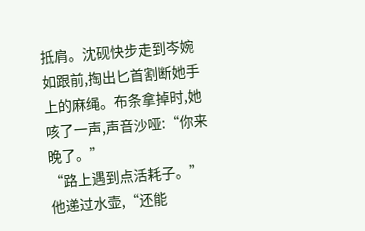抵肩。沈砚快步走到岑婉如跟前,掏出匕首割断她手上的麻绳。布条拿掉时,她咳了一声,声音沙哑:“你来晚了。”
“路上遇到点活耗子。”他递过水壶,“还能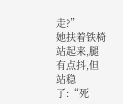走?”
她扶着铁椅站起来,腿有点抖,但站稳了:“死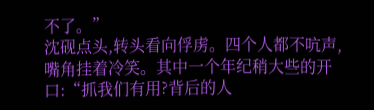不了。”
沈砚点头,转头看向俘虏。四个人都不吭声,嘴角挂着冷笑。其中一个年纪稍大些的开口:“抓我们有用?背后的人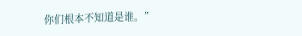你们根本不知道是谁。”